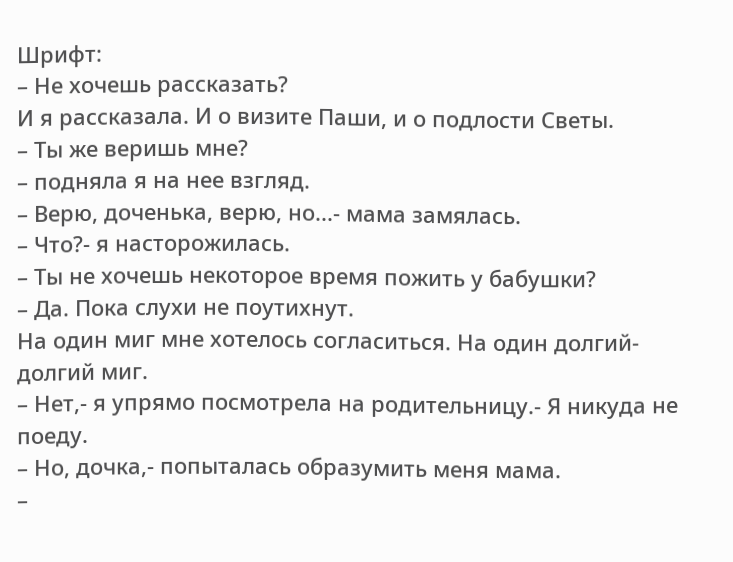Шрифт:
– Не хочешь рассказать?
И я рассказала. И о визите Паши, и о подлости Светы.
– Ты же веришь мне?
– подняла я на нее взгляд.
– Верю, доченька, верю, но...- мама замялась.
– Что?- я насторожилась.
– Ты не хочешь некоторое время пожить у бабушки?
– Да. Пока слухи не поутихнут.
На один миг мне хотелось согласиться. На один долгий- долгий миг.
– Нет,- я упрямо посмотрела на родительницу.- Я никуда не поеду.
– Но, дочка,- попыталась образумить меня мама.
–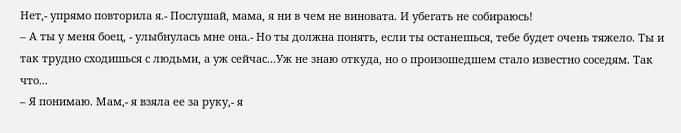Нет,- упрямо повторила я.- Послушай, мама, я ни в чем не виновата. И убегать не собираюсь!
– А ты у меня боец, - улыбнулась мне она.- Но ты должна понять, если ты останешься, тебе будет очень тяжело. Ты и так трудно сходишься с людьми, а уж сейчас...Уж не знаю откуда, но о произошедшем стало известно соседям. Так что...
– Я понимаю. Мам,- я взяла ее за руку,- я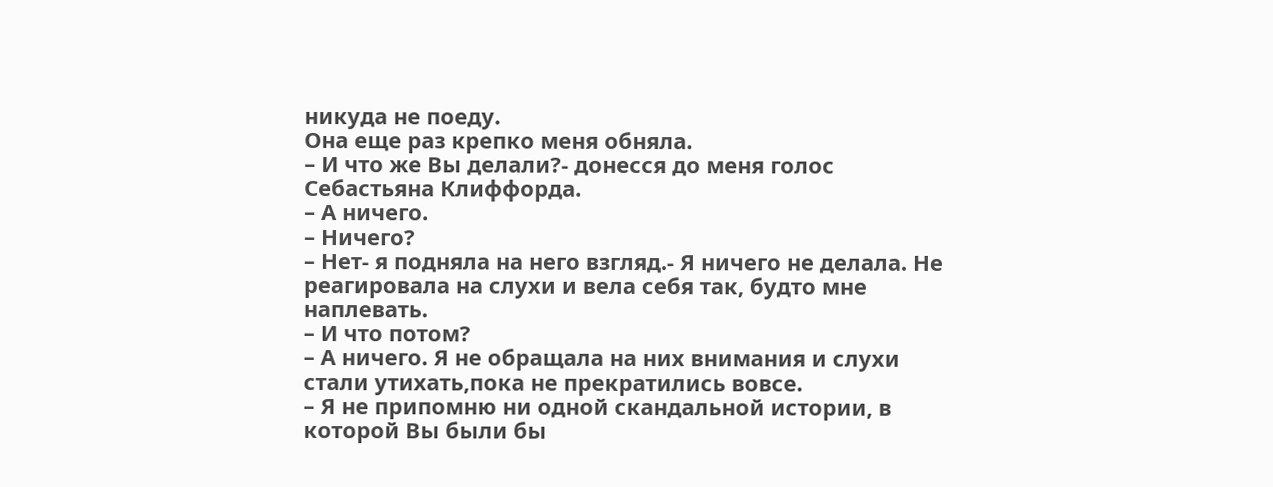никуда не поеду.
Она еще раз крепко меня обняла.
– И что же Вы делали?- донесся до меня голос Себастьяна Клиффорда.
– А ничего.
– Ничего?
– Нет- я подняла на него взгляд.- Я ничего не делала. Не реагировала на слухи и вела себя так, будто мне наплевать.
– И что потом?
– А ничего. Я не обращала на них внимания и слухи стали утихать,пока не прекратились вовсе.
– Я не припомню ни одной скандальной истории, в которой Вы были бы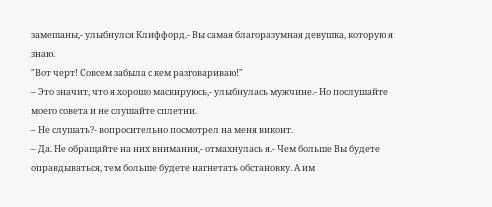замешаны,- улыбнулся Клиффорд.- Вы самая благоразумная девушка, которую я знаю.
"Вот черт! Совсем забыла с кем разговариваю!"
– Это значит, что я хорошо маскируюсь,- улыбнулась мужчине.- Но послушайте моего совета и не слушайте сплетни.
– Не слушать?- вопросительно посмотрел на меня виконт.
– Да. Не обращайте на них внимания,- отмахнулась я.- Чем больше Вы будете оправдываться, тем больше будете нагнетать обстановку. А им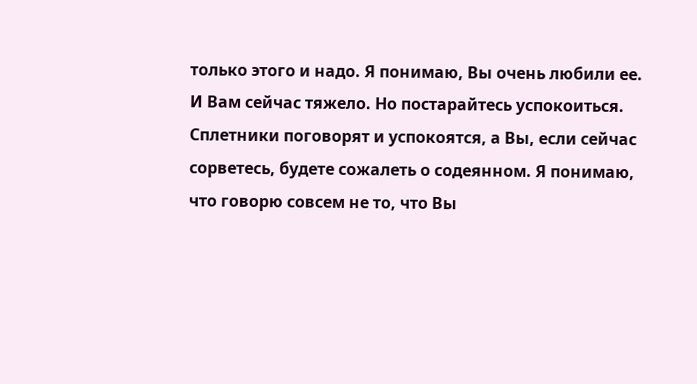только этого и надо. Я понимаю, Вы очень любили ее. И Вам сейчас тяжело. Но постарайтесь успокоиться. Сплетники поговорят и успокоятся, а Вы, если сейчас сорветесь, будете сожалеть о содеянном. Я понимаю, что говорю совсем не то, что Вы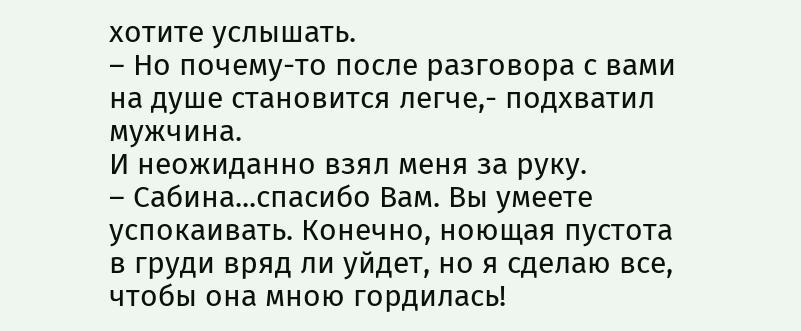хотите услышать.
– Но почему-то после разговора с вами на душе становится легче,- подхватил мужчина.
И неожиданно взял меня за руку.
– Сабина...спасибо Вам. Вы умеете успокаивать. Конечно, ноющая пустота в груди вряд ли уйдет, но я сделаю все, чтобы она мною гордилась!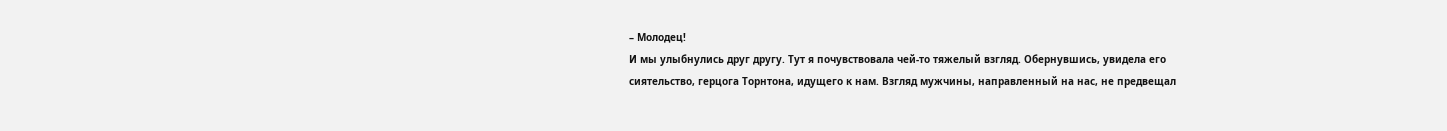– Молодец!
И мы улыбнулись друг другу. Тут я почувствовала чей-то тяжелый взгляд. Обернувшись, увидела его сиятельство, герцога Торнтона, идущего к нам. Взгляд мужчины, направленный на нас, не предвещал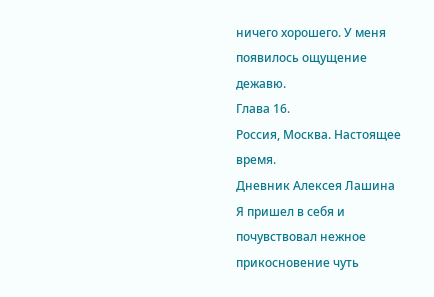ничего хорошего. У меня появилось ощущение дежавю.
Глава 16.
Россия, Москва. Настоящее время.
Дневник Алексея Лашина
Я пришел в себя и почувствовал нежное прикосновение чуть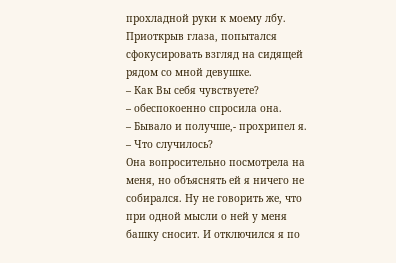прохладной руки к моему лбу. Приоткрыв глаза, попытался сфокусировать взгляд на сидящей рядом со мной девушке.
– Как Вы себя чувствуете?
– обеспокоенно спросила она.
– Бывало и получше,- прохрипел я.
– Что случилось?
Она вопросительно посмотрела на меня, но объяснять ей я ничего не собирался. Ну не говорить же, что при одной мысли о ней у меня башку сносит. И отключился я по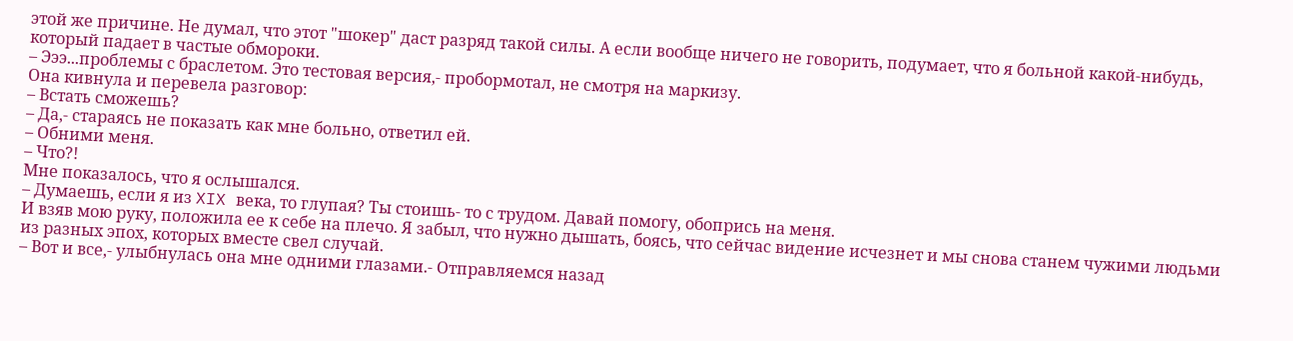этой же причине. Не думал, что этот "шокер" даст разряд такой силы. А если вообще ничего не говорить, подумает, что я больной какой-нибудь, который падает в частые обмороки.
– Эээ...проблемы с браслетом. Это тестовая версия,- пробормотал, не смотря на маркизу.
Она кивнула и перевела разговор:
– Встать сможешь?
– Да,- стараясь не показать как мне больно, ответил ей.
– Обними меня.
– Что?!
Мне показалось, что я ослышался.
– Думаешь, если я из XIX века, то глупая? Ты стоишь- то с трудом. Давай помогу, обопрись на меня.
И взяв мою руку, положила ее к себе на плечо. Я забыл, что нужно дышать, боясь, что сейчас видение исчезнет и мы снова станем чужими людьми из разных эпох, которых вместе свел случай.
– Вот и все,- улыбнулась она мне одними глазами.- Отправляемся назад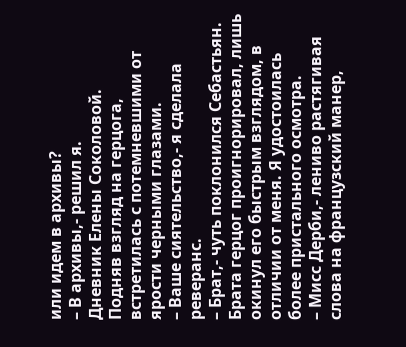или идем в архивы?
– В архивы,- решил я.
Дневник Елены Соколовой.
Подняв взгляд на герцога, встретилась с потемневшими от ярости черными глазами.
– Ваше сиятельство,- я сделала реверанс.
– Брат,- чуть поклонился Себастьян.
Брата герцог проигнорировал, лишь окинул его быстрым взглядом, в отличии от меня. Я удостоилась более пристального осмотра.
– Мисс Дерби,- лениво растягивая слова на французский манер,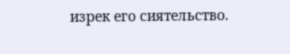изрек его сиятельство.